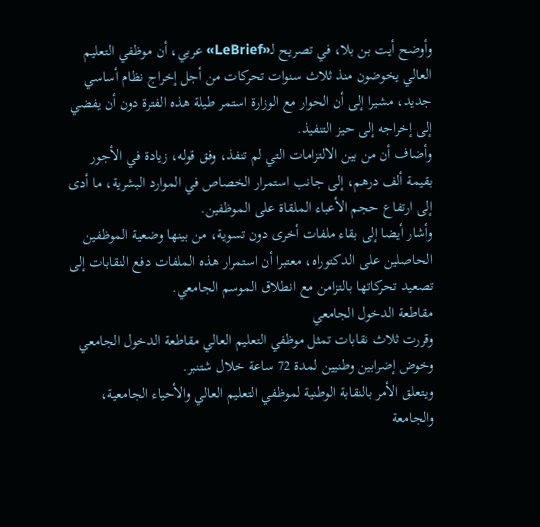وأوضح أيت بن بلا، في تصريح لـ«LeBrief» عربي، أن موظفي التعليم العالي يخوضون منذ ثلاث سنوات تحركات من أجل إخراج نظام أساسي جديد، مشيرا إلى أن الحوار مع الوزارة استمر طيلة هذه الفترة دون أن يفضي إلى إخراجه إلى حيز التنفيذ.
وأضاف أن من بين الالتزامات التي لم تنفذ، وفق قوله، زيادة في الأجور بقيمة ألف درهم، إلى جانب استمرار الخصاص في الموارد البشرية، ما أدى إلى ارتفاع حجم الأعباء الملقاة على الموظفين.
وأشار أيضا إلى بقاء ملفات أخرى دون تسوية، من بينها وضعية الموظفين الحاصلين على الدكتوراه، معتبرا أن استمرار هذه الملفات دفع النقابات إلى تصعيد تحركاتها بالتزامن مع انطلاق الموسم الجامعي.
مقاطعة الدخول الجامعي
وقررت ثلاث نقابات تمثل موظفي التعليم العالي مقاطعة الدخول الجامعي وخوض إضرابين وطنيين لمدة 72 ساعة خلال شتنبر.
ويتعلق الأمر بالنقابة الوطنية لموظفي التعليم العالي والأحياء الجامعية، والجامعة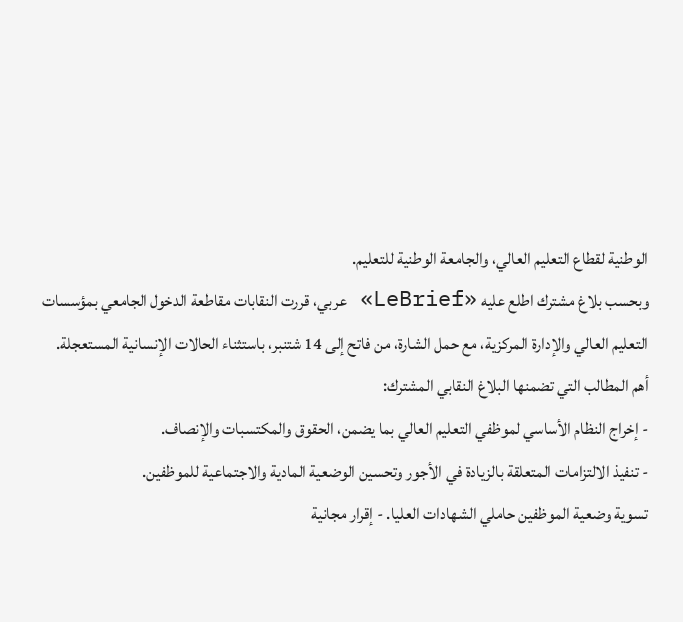الوطنية لقطاع التعليم العالي، والجامعة الوطنية للتعليم.
وبحسب بلاغ مشترك اطلع عليه «LeBrief» عربي، قررت النقابات مقاطعة الدخول الجامعي بمؤسسات التعليم العالي والإدارة المركزية، مع حمل الشارة، من فاتح إلى 14 شتنبر، باستثناء الحالات الإنسانية المستعجلة.
أهم المطالب التي تضمنها البلاغ النقابي المشترك:
- إخراج النظام الأساسي لموظفي التعليم العالي بما يضمن، الحقوق والمكتسبات والإنصاف.
- تنفيذ الالتزامات المتعلقة بالزيادة في الأجور وتحسين الوضعية المادية والاجتماعية للموظفين.
تسوية وضعية الموظفين حاملي الشهادات العليا. - إقرار مجانية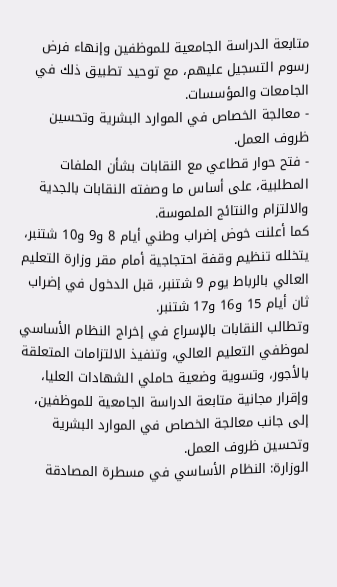متابعة الدراسة الجامعية للموظفين وإنهاء فرض رسوم التسجيل عليهم، مع توحيد تطبيق ذلك في الجامعات والمؤسسات.
- معالجة الخصاص في الموارد البشرية وتحسين ظروف العمل.
- فتح حوار قطاعي مع النقابات بشأن الملفات المطلبية، على أساس ما وصفته النقابات بالجدية والالتزام والنتائج الملموسة.
كما أعلنت خوض إضراب وطني أيام 8 و9 و10 شتنبر، يتخلله تنظيم وقفة احتجاجية أمام مقر وزارة التعليم العالي بالرباط يوم 9 شتنبر، قبل الدخول في إضراب ثان أيام 15 و16 و17 شتنبر.
وتطالب النقابات بالإسراع في إخراج النظام الأساسي لموظفي التعليم العالي، وتنفيذ الالتزامات المتعلقة بالأجور، وتسوية وضعية حاملي الشهادات العليا، وإقرار مجانية متابعة الدراسة الجامعية للموظفين، إلى جانب معالجة الخصاص في الموارد البشرية وتحسين ظروف العمل.
الوزارة: النظام الأساسي في مسطرة المصادقة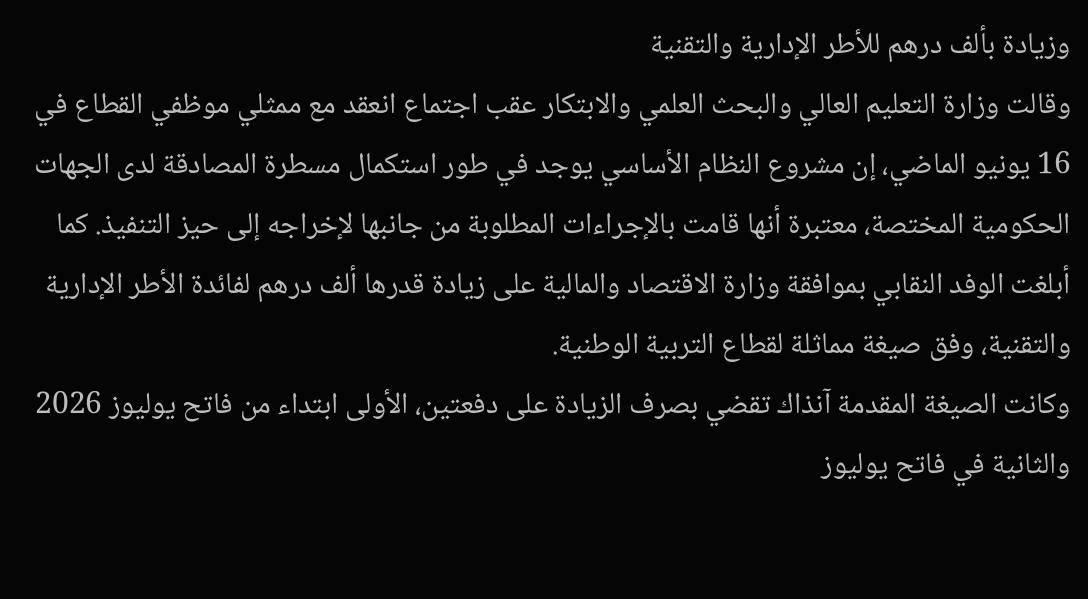وزيادة بألف درهم للأطر الإدارية والتقنية
وقالت وزارة التعليم العالي والبحث العلمي والابتكار عقب اجتماع انعقد مع ممثلي موظفي القطاع في 16 يونيو الماضي، إن مشروع النظام الأساسي يوجد في طور استكمال مسطرة المصادقة لدى الجهات الحكومية المختصة، معتبرة أنها قامت بالإجراءات المطلوبة من جانبها لإخراجه إلى حيز التنفيذ. كما أبلغت الوفد النقابي بموافقة وزارة الاقتصاد والمالية على زيادة قدرها ألف درهم لفائدة الأطر الإدارية والتقنية، وفق صيغة مماثلة لقطاع التربية الوطنية.
وكانت الصيغة المقدمة آنذاك تقضي بصرف الزيادة على دفعتين، الأولى ابتداء من فاتح يوليوز 2026 والثانية في فاتح يوليوز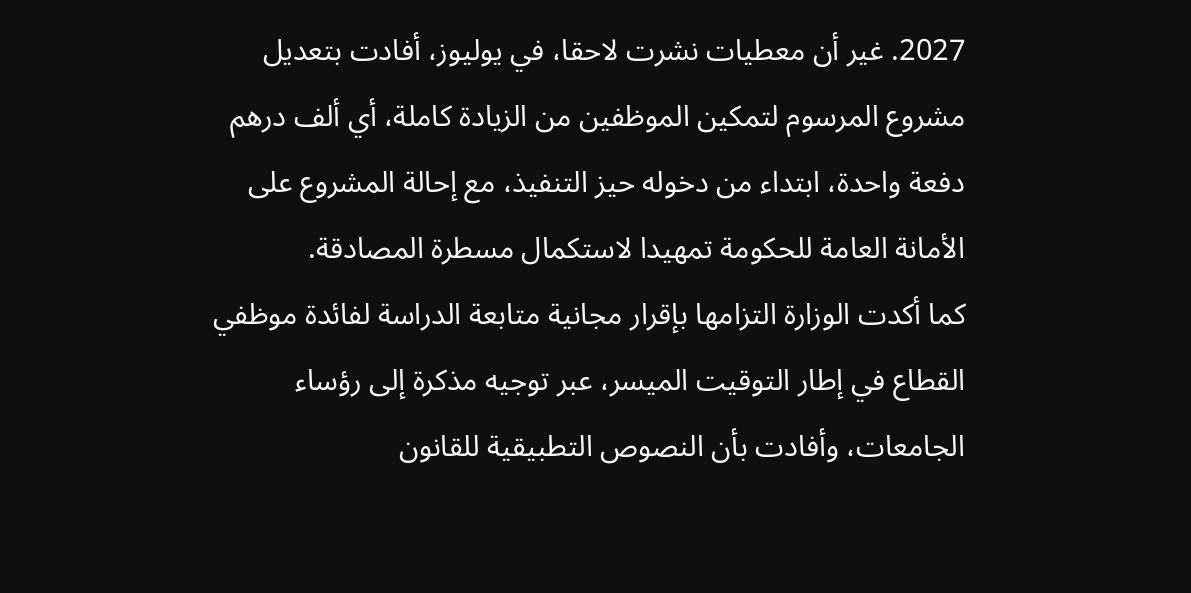2027. غير أن معطيات نشرت لاحقا، في يوليوز، أفادت بتعديل مشروع المرسوم لتمكين الموظفين من الزيادة كاملة، أي ألف درهم دفعة واحدة، ابتداء من دخوله حيز التنفيذ، مع إحالة المشروع على الأمانة العامة للحكومة تمهيدا لاستكمال مسطرة المصادقة.
كما أكدت الوزارة التزامها بإقرار مجانية متابعة الدراسة لفائدة موظفي القطاع في إطار التوقيت الميسر، عبر توجيه مذكرة إلى رؤساء الجامعات، وأفادت بأن النصوص التطبيقية للقانون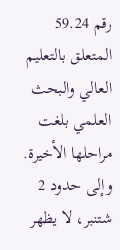رقم 59.24 المتعلق بالتعليم العالي والبحث العلمي بلغت مراحلها الأخيرة. وإلى حدود 2 شتنبر، لا يظهر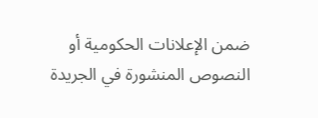ضمن الإعلانات الحكومية أو النصوص المنشورة في الجريدة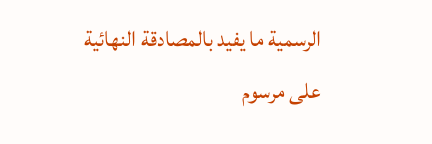الرسمية ما يفيد بالمصادقة النهائية على مرسوم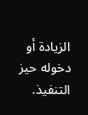الزيادة أو دخوله حيز التنفيذ.